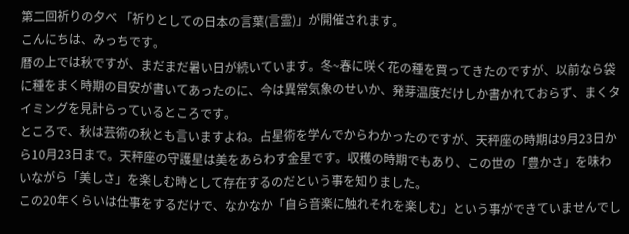第二回祈りの夕べ 「祈りとしての日本の言葉(言霊)」が開催されます。
こんにちは、みっちです。
暦の上では秋ですが、まだまだ暑い日が続いています。冬~春に咲く花の種を買ってきたのですが、以前なら袋に種をまく時期の目安が書いてあったのに、今は異常気象のせいか、発芽温度だけしか書かれておらず、まくタイミングを見計らっているところです。
ところで、秋は芸術の秋とも言いますよね。占星術を学んでからわかったのですが、天秤座の時期は9月23日から10月23日まで。天秤座の守護星は美をあらわす金星です。収穫の時期でもあり、この世の「豊かさ」を味わいながら「美しさ」を楽しむ時として存在するのだという事を知りました。
この20年くらいは仕事をするだけで、なかなか「自ら音楽に触れそれを楽しむ」という事ができていませんでし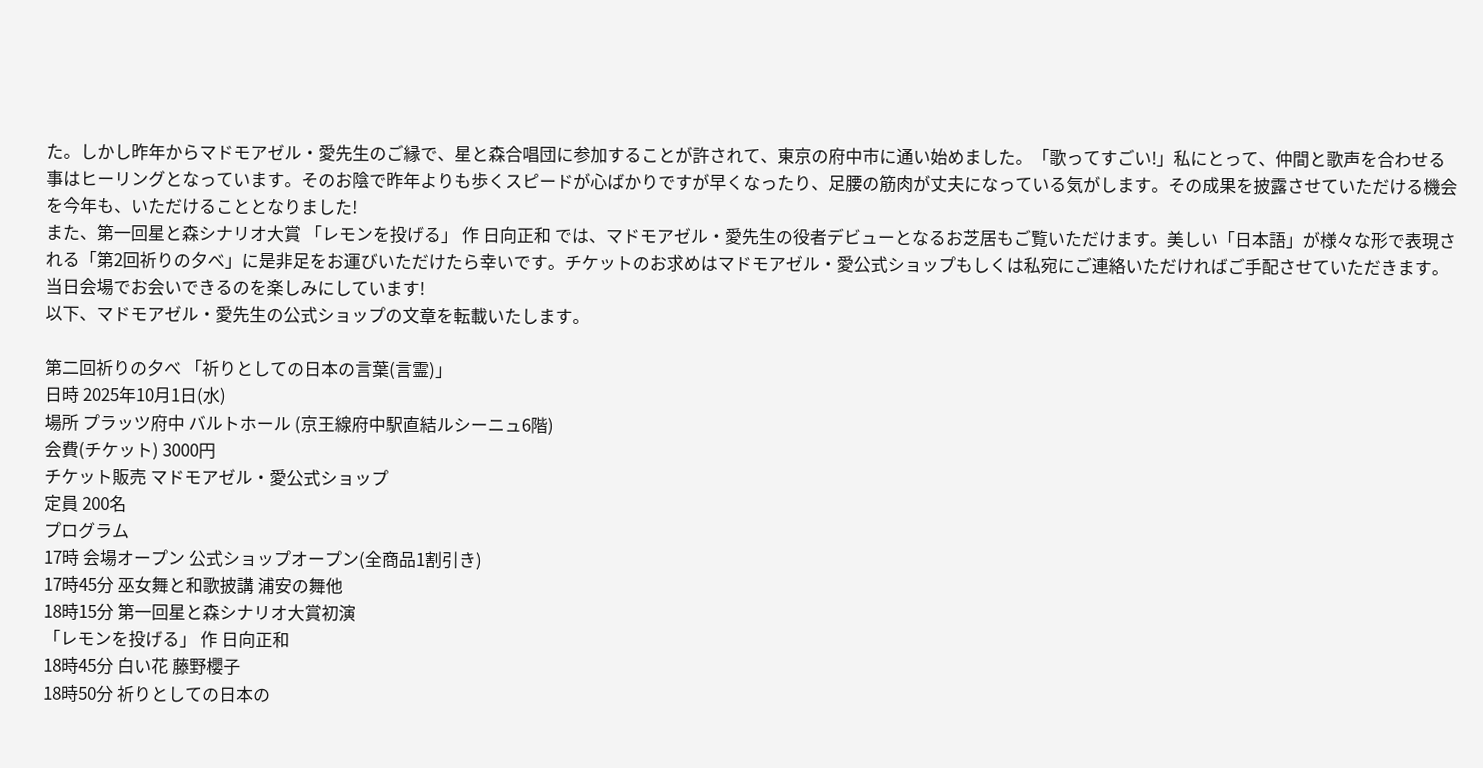た。しかし昨年からマドモアゼル・愛先生のご縁で、星と森合唱団に参加することが許されて、東京の府中市に通い始めました。「歌ってすごい!」私にとって、仲間と歌声を合わせる事はヒーリングとなっています。そのお陰で昨年よりも歩くスピードが心ばかりですが早くなったり、足腰の筋肉が丈夫になっている気がします。その成果を披露させていただける機会を今年も、いただけることとなりました!
また、第一回星と森シナリオ大賞 「レモンを投げる」 作 日向正和 では、マドモアゼル・愛先生の役者デビューとなるお芝居もご覧いただけます。美しい「日本語」が様々な形で表現される「第2回祈りの夕べ」に是非足をお運びいただけたら幸いです。チケットのお求めはマドモアゼル・愛公式ショップもしくは私宛にご連絡いただければご手配させていただきます。当日会場でお会いできるのを楽しみにしています!
以下、マドモアゼル・愛先生の公式ショップの文章を転載いたします。

第二回祈りの夕べ 「祈りとしての日本の言葉(言霊)」
日時 2025年10月1日(水)
場所 プラッツ府中 バルトホール (京王線府中駅直結ルシーニュ6階)
会費(チケット) 3000円
チケット販売 マドモアゼル・愛公式ショップ
定員 200名
プログラム
17時 会場オープン 公式ショップオープン(全商品1割引き)
17時45分 巫女舞と和歌披講 浦安の舞他
18時15分 第一回星と森シナリオ大賞初演
「レモンを投げる」 作 日向正和
18時45分 白い花 藤野櫻子
18時50分 祈りとしての日本の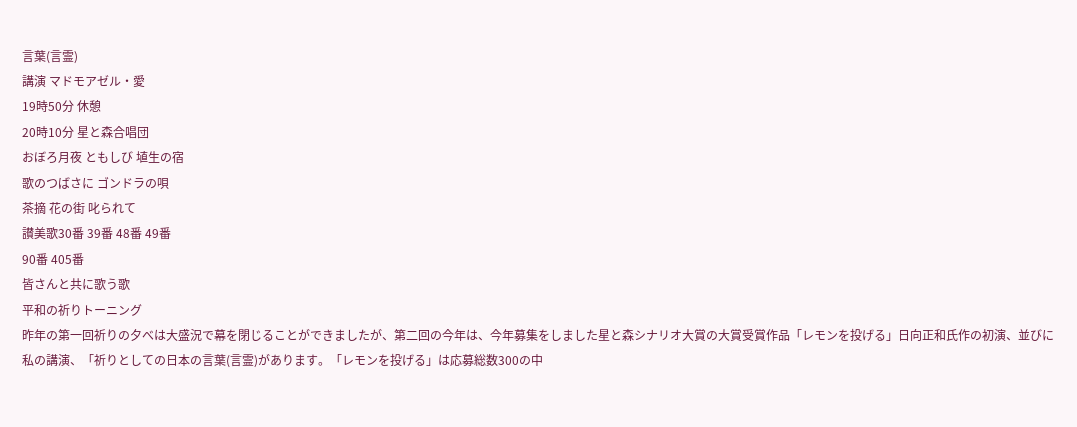言葉(言霊)
講演 マドモアゼル・愛
19時50分 休憩
20時10分 星と森合唱団
おぼろ月夜 ともしび 埴生の宿
歌のつばさに ゴンドラの唄
茶摘 花の街 叱られて
讃美歌30番 39番 48番 49番
90番 405番
皆さんと共に歌う歌
平和の祈りトーニング
昨年の第一回祈りの夕べは大盛況で幕を閉じることができましたが、第二回の今年は、今年募集をしました星と森シナリオ大賞の大賞受賞作品「レモンを投げる」日向正和氏作の初演、並びに私の講演、「祈りとしての日本の言葉(言霊)があります。「レモンを投げる」は応募総数300の中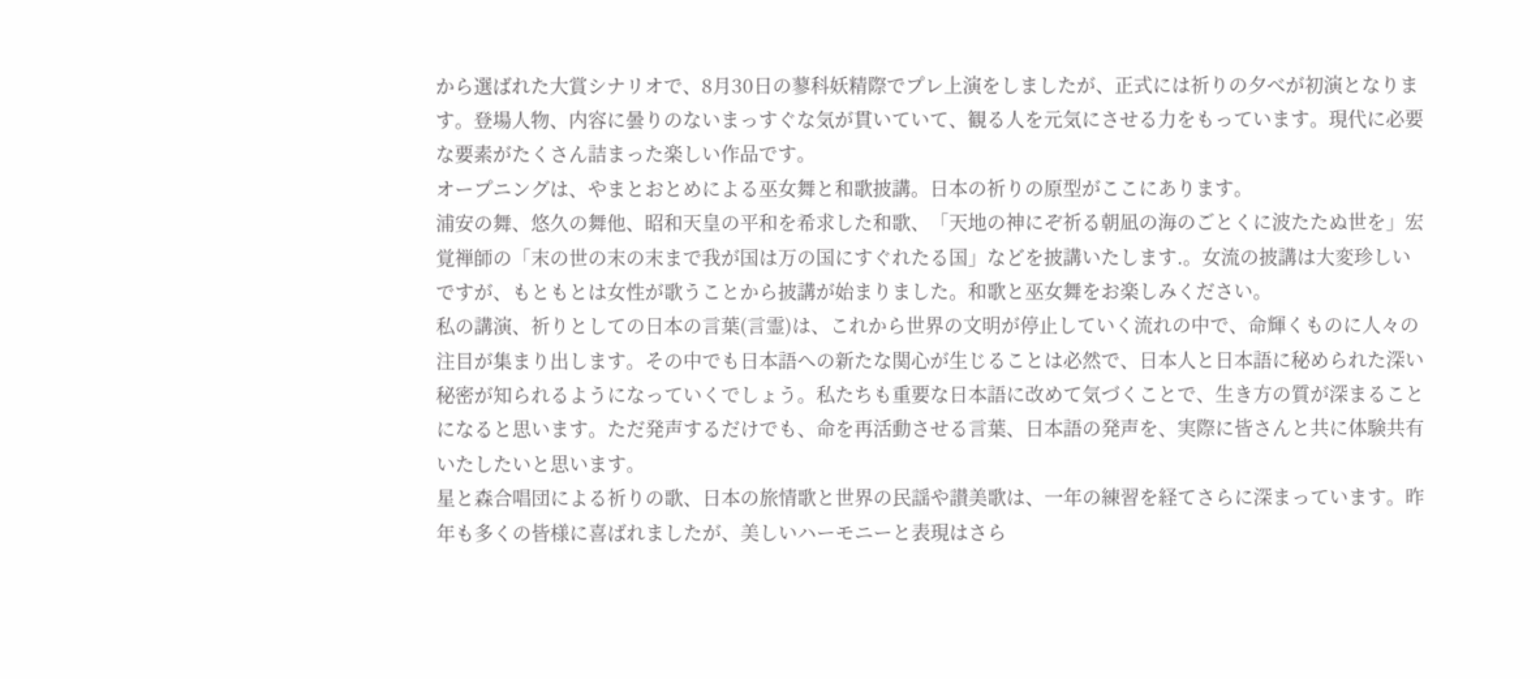から選ばれた大賞シナリオで、8月30日の蓼科妖精際でプレ上演をしましたが、正式には祈りの夕べが初演となります。登場人物、内容に曇りのないまっすぐな気が貫いていて、観る人を元気にさせる力をもっています。現代に必要な要素がたくさん詰まった楽しい作品です。
オープニングは、やまとおとめによる巫女舞と和歌披講。日本の祈りの原型がここにあります。
浦安の舞、悠久の舞他、昭和天皇の平和を希求した和歌、「天地の神にぞ祈る朝凪の海のごとくに波たたぬ世を」宏覚禅師の「末の世の末の末まで我が国は万の国にすぐれたる国」などを披講いたします.。女流の披講は大変珍しいですが、もともとは女性が歌うことから披講が始まりました。和歌と巫女舞をお楽しみください。
私の講演、祈りとしての日本の言葉(言霊)は、これから世界の文明が停止していく流れの中で、命輝くものに人々の注目が集まり出します。その中でも日本語への新たな関心が生じることは必然で、日本人と日本語に秘められた深い秘密が知られるようになっていくでしょう。私たちも重要な日本語に改めて気づくことで、生き方の質が深まることになると思います。ただ発声するだけでも、命を再活動させる言葉、日本語の発声を、実際に皆さんと共に体験共有いたしたいと思います。
星と森合唱団による祈りの歌、日本の旅情歌と世界の民謡や讃美歌は、一年の練習を経てさらに深まっています。昨年も多くの皆様に喜ばれましたが、美しいハーモニーと表現はさら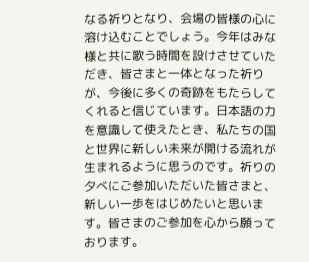なる祈りとなり、会場の皆様の心に溶け込むことでしょう。今年はみな様と共に歌う時間を設けさせていただき、皆さまと一体となった祈りが、今後に多くの奇跡をもたらしてくれると信じています。日本語の力を意識して使えたとき、私たちの国と世界に新しい未来が開ける流れが生まれるように思うのです。祈りの夕べにご参加いただいた皆さまと、新しい一歩をはじめたいと思います。皆さまのご参加を心から願っております。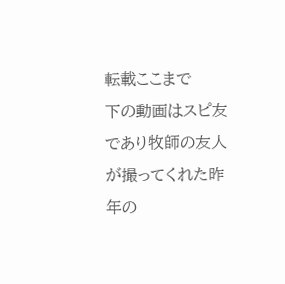転載ここまで
下の動画はスピ友であり牧師の友人が撮ってくれた昨年の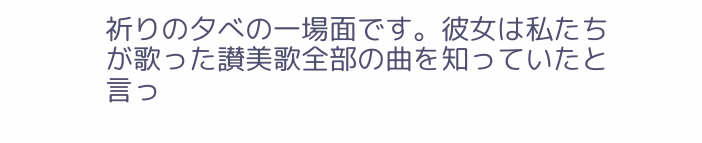祈りの夕べの一場面です。彼女は私たちが歌った讃美歌全部の曲を知っていたと言っ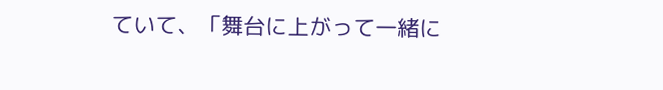ていて、「舞台に上がって一緒に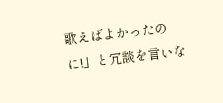歌えばよかったのに!」と冗談を言いな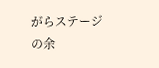がらステージの余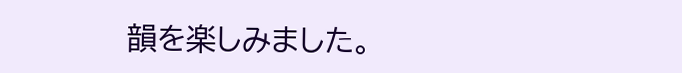韻を楽しみました。